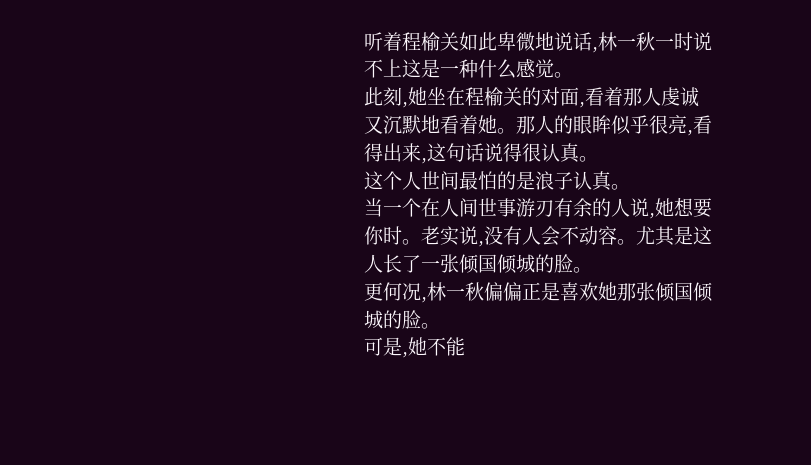听着程榆关如此卑微地说话,林一秋一时说不上这是一种什么感觉。
此刻,她坐在程榆关的对面,看着那人虔诚又沉默地看着她。那人的眼眸似乎很亮,看得出来,这句话说得很认真。
这个人世间最怕的是浪子认真。
当一个在人间世事游刃有余的人说,她想要你时。老实说,没有人会不动容。尤其是这人长了一张倾国倾城的脸。
更何况,林一秋偏偏正是喜欢她那张倾国倾城的脸。
可是,她不能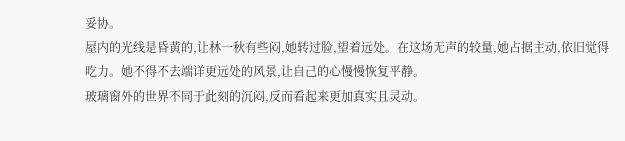妥协。
屋内的光线是昏黄的,让林一秋有些闷,她转过脸,望着远处。在这场无声的较量,她占据主动,依旧觉得吃力。她不得不去端详更远处的风景,让自己的心慢慢恢复平静。
玻璃窗外的世界不同于此刻的沉闷,反而看起来更加真实且灵动。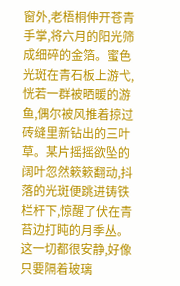窗外,老梧桐伸开苍青手掌,将六月的阳光筛成细碎的金箔。蜜色光斑在青石板上游弋,恍若一群被晒暖的游鱼,偶尔被风推着掠过砖缝里新钻出的三叶草。某片摇摇欲坠的阔叶忽然簌簌翻动,抖落的光斑便跳进铸铁栏杆下,惊醒了伏在青苔边打盹的月季丛。
这一切都很安静,好像只要隔着玻璃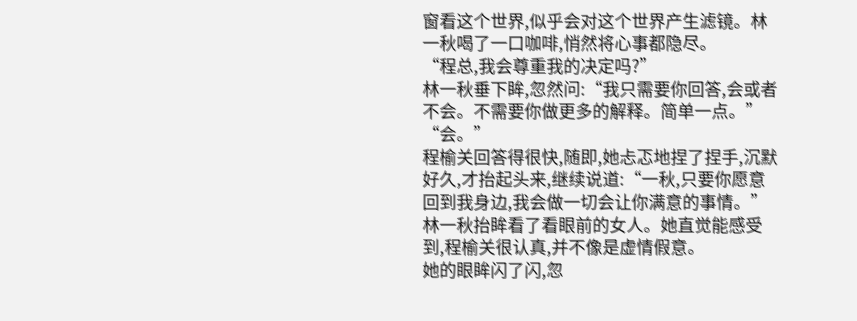窗看这个世界,似乎会对这个世界产生滤镜。林一秋喝了一口咖啡,悄然将心事都隐尽。
“程总,我会尊重我的决定吗?”
林一秋垂下眸,忽然问:“我只需要你回答,会或者不会。不需要你做更多的解释。简单一点。”
“会。”
程榆关回答得很快,随即,她忐忑地捏了捏手,沉默好久,才抬起头来,继续说道:“一秋,只要你愿意回到我身边,我会做一切会让你满意的事情。”
林一秋抬眸看了看眼前的女人。她直觉能感受到,程榆关很认真,并不像是虚情假意。
她的眼眸闪了闪,忽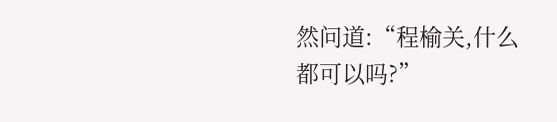然问道:“程榆关,什么都可以吗?”